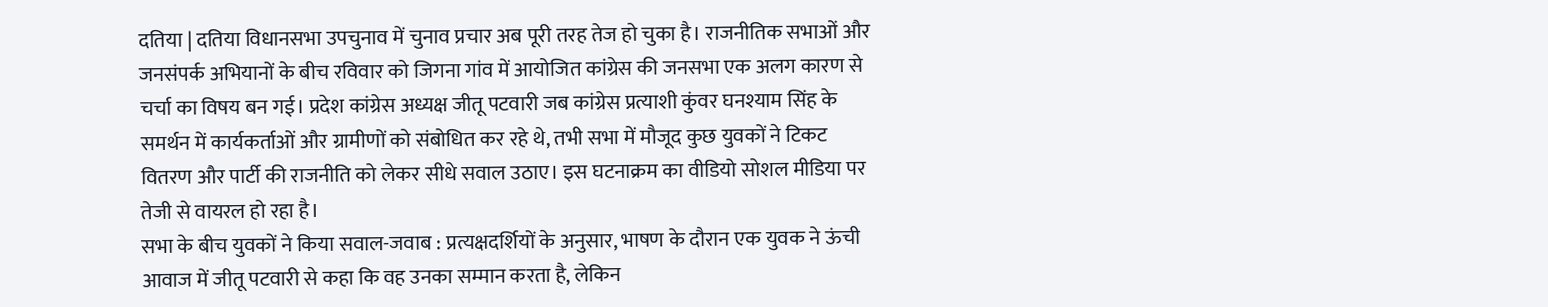दतिया | दतिया विधानसभा उपचुनाव में चुनाव प्रचार अब पूरी तरह तेज हो चुका है। राजनीतिक सभाओं और जनसंपर्क अभियानों के बीच रविवार को जिगना गांव में आयोजित कांग्रेस की जनसभा एक अलग कारण से चर्चा का विषय बन गई। प्रदेश कांग्रेस अध्यक्ष जीतू पटवारी जब कांग्रेस प्रत्याशी कुंवर घनश्याम सिंह के समर्थन में कार्यकर्ताओं और ग्रामीणों को संबोधित कर रहे थे, तभी सभा में मौजूद कुछ युवकों ने टिकट वितरण और पार्टी की राजनीति को लेकर सीधे सवाल उठाए। इस घटनाक्रम का वीडियो सोशल मीडिया पर तेजी से वायरल हो रहा है।
सभा के बीच युवकों ने किया सवाल-जवाब : प्रत्यक्षदर्शियों के अनुसार, भाषण के दौरान एक युवक ने ऊंची आवाज में जीतू पटवारी से कहा कि वह उनका सम्मान करता है, लेकिन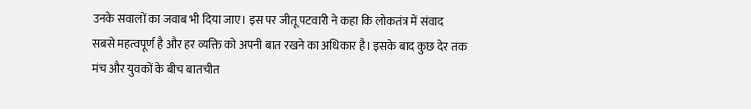उनके सवालों का जवाब भी दिया जाए। इस पर जीतू पटवारी ने कहा कि लोकतंत्र में संवाद सबसे महत्वपूर्ण है और हर व्यक्ति को अपनी बात रखने का अधिकार है। इसके बाद कुछ देर तक मंच और युवकों के बीच बातचीत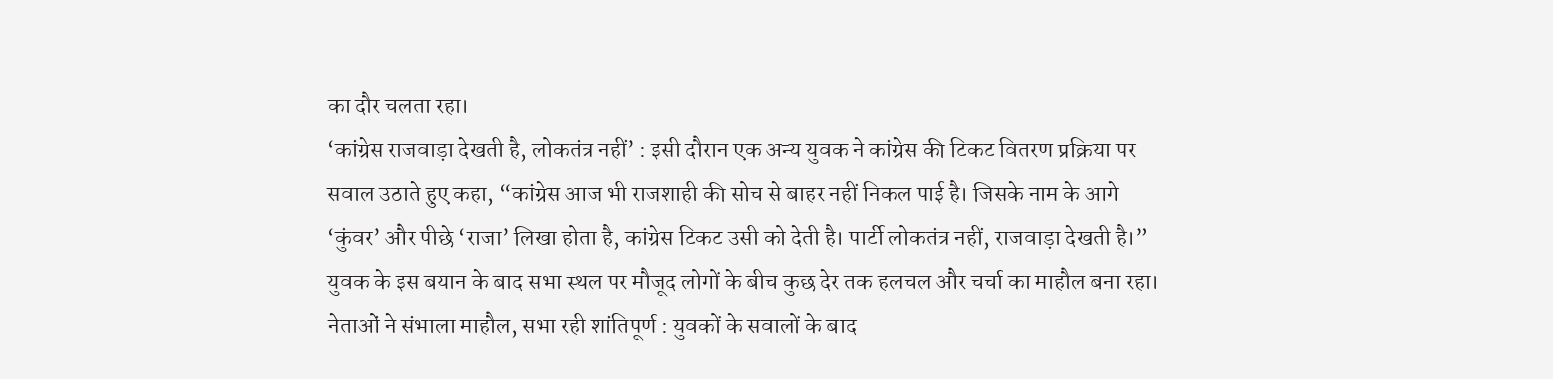का दौर चलता रहा।
‘कांग्रेस राजवाड़ा देखती है, लोकतंत्र नहीं’ : इसी दौरान एक अन्य युवक ने कांग्रेस की टिकट वितरण प्रक्रिया पर सवाल उठाते हुए कहा, “कांग्रेस आज भी राजशाही की सोच से बाहर नहीं निकल पाई है। जिसके नाम के आगे ‘कुंवर’ और पीछे ‘राजा’ लिखा होता है, कांग्रेस टिकट उसी को देती है। पार्टी लोकतंत्र नहीं, राजवाड़ा देखती है।” युवक के इस बयान के बाद सभा स्थल पर मौजूद लोगों के बीच कुछ देर तक हलचल और चर्चा का माहौल बना रहा।
नेताओं ने संभाला माहौल, सभा रही शांतिपूर्ण : युवकों के सवालों के बाद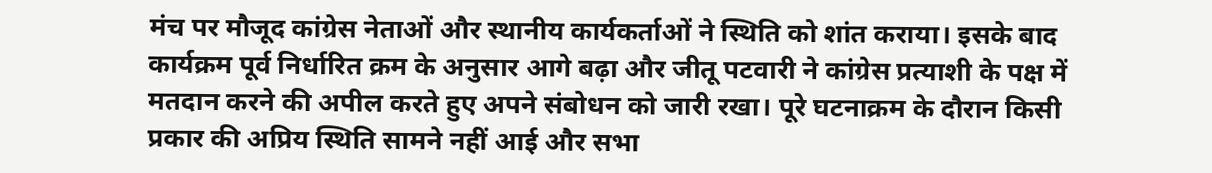मंच पर मौजूद कांग्रेस नेताओं और स्थानीय कार्यकर्ताओं ने स्थिति को शांत कराया। इसके बाद कार्यक्रम पूर्व निर्धारित क्रम के अनुसार आगे बढ़ा और जीतू पटवारी ने कांग्रेस प्रत्याशी के पक्ष में मतदान करने की अपील करते हुए अपने संबोधन को जारी रखा। पूरे घटनाक्रम के दौरान किसी प्रकार की अप्रिय स्थिति सामने नहीं आई और सभा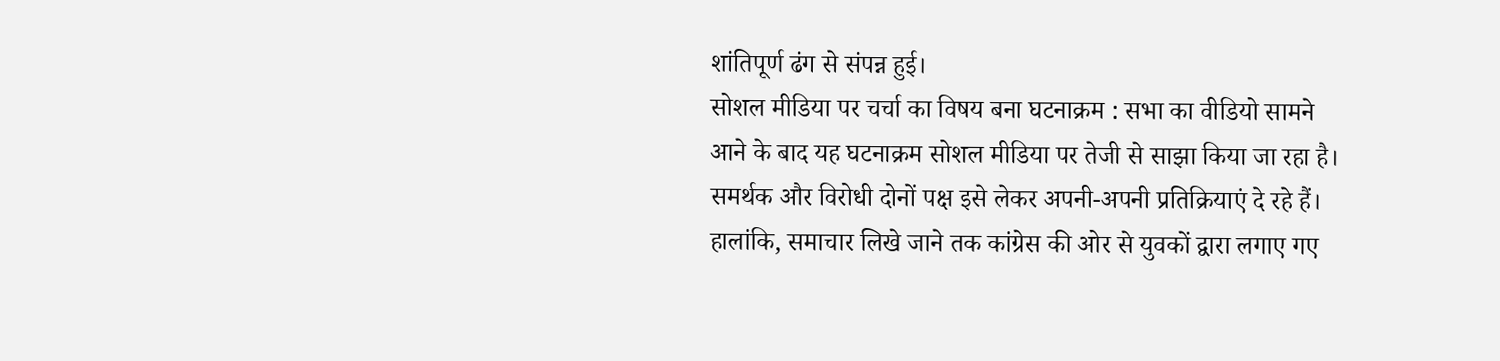शांतिपूर्ण ढंग से संपन्न हुई।
सोशल मीडिया पर चर्चा का विषय बना घटनाक्रम : सभा का वीडियो सामने आने के बाद यह घटनाक्रम सोशल मीडिया पर तेजी से साझा किया जा रहा है। समर्थक और विरोधी दोनों पक्ष इसे लेकर अपनी-अपनी प्रतिक्रियाएं दे रहे हैं। हालांकि, समाचार लिखे जाने तक कांग्रेस की ओर से युवकों द्वारा लगाए गए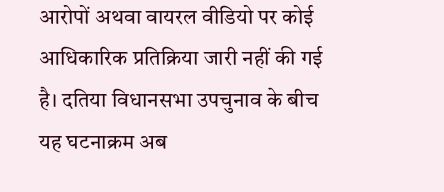आरोपों अथवा वायरल वीडियो पर कोई आधिकारिक प्रतिक्रिया जारी नहीं की गई है। दतिया विधानसभा उपचुनाव के बीच यह घटनाक्रम अब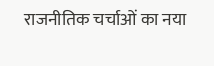राजनीतिक चर्चाओं का नया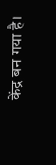केंद्र बन गया है।